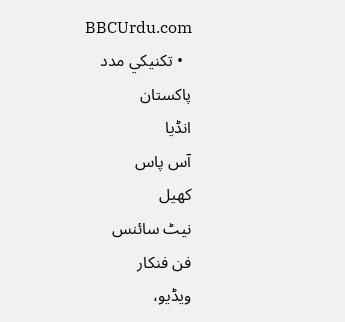BBCUrdu.com
  • تکنيکي مدد
پاکستان
انڈیا
آس پاس
کھیل
نیٹ سائنس
فن فنکار
ویڈیو،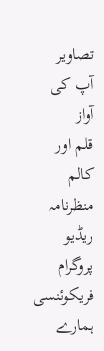تصاویر
آپ کی آواز
قلم اور کالم
منظرنامہ
ریڈیو
پروگرام
فریکوئنسی
ہمارے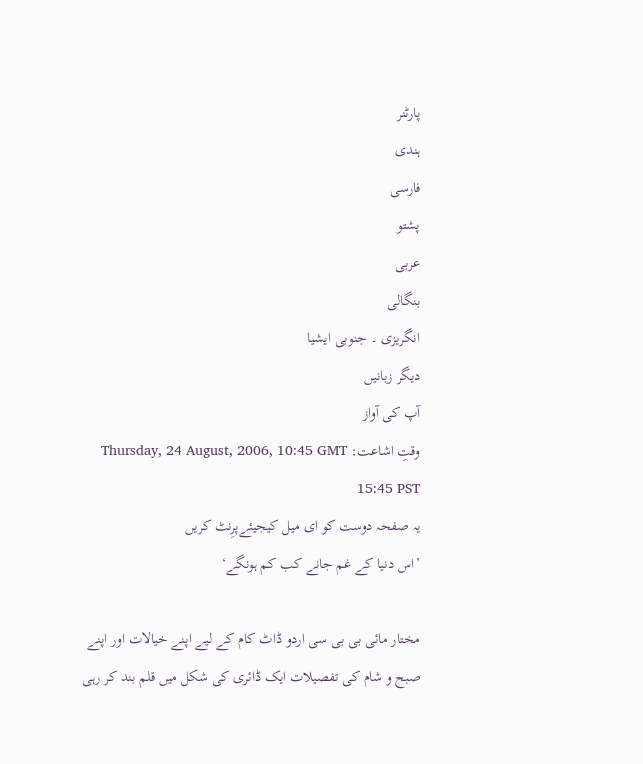پارٹنر
ہندی
فارسی
پشتو
عربی
بنگالی
انگریزی ۔ جنوبی ایشیا
دیگر زبانیں
آپ کی آواز
وقتِ اشاعت: Thursday, 24 August, 2006, 10:45 GMT 15:45 PST
یہ صفحہ دوست کو ای میل کیجیئےپرِنٹ کریں
’اس دنیا کے غم جانے کب کم ہونگے‘

مختار مائی بی بی سی اردو ڈاٹ کام کے لیے اپنے خیالات اور اپنے صبح و شام کی تفصیلات ایک ڈائری کی شکل میں قلم بند کر رہی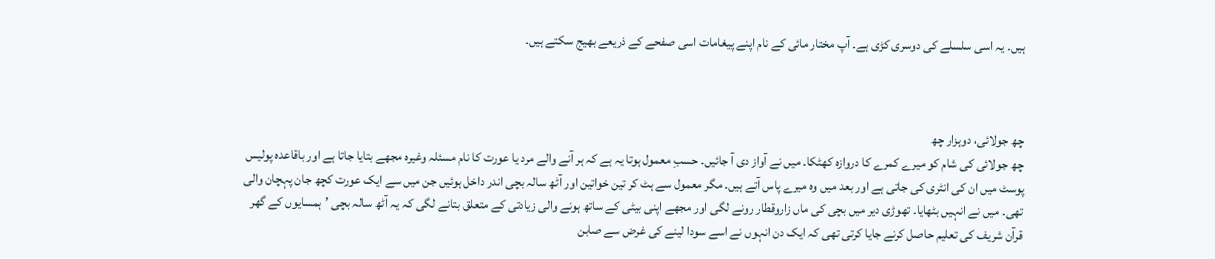ہیں۔ یہ اسی سلسلے کی دوسری کڑی ہے۔ آپ مختار مائی کے نام اپنے پیغامات اسی صفحے کے ذریعے بھیج سکتے ہیں۔



چھ جولائی، دوہزار چھ
چھ جولائی کی شام کو میرے کمرے کا دروازہ کھٹکا۔ میں نے آواز دی آ جائیں۔ حسبِ معمول ہوتا یہ ہے کہ ہر آنے والے مرد یا عورت کا نام مسئلہ وغیرہ مجھے بتایا جاتا ہے اور باقاعدہ پولیس پوسٹ میں ان کی انٹری کی جاتی ہے اور بعد میں وہ میرے پاس آتے ہیں۔ مگر معمول سے ہٹ کر تین خواتین اور آٹھ سالہ بچی اندر داخل ہوئیں جن میں سے ایک عورت کچھ جان پہچان والی تھی۔ میں نے انہیں بٹھایا۔ تھوڑی دیر میں بچی کی ماں زاروقطار رونے لگی اور مجھے اپنی بیٹی کے ساتھ ہونے والی زیادتی کے متعلق بتانے لگی کہ یہ آٹھ سالہ بچی ’ہمسایوں کے گھر قرآن شریف کی تعلیم حاصل کرنے جایا کرتی تھی کہ ایک دن انہوں نے اسے سودا لینے کی غرض سے صابن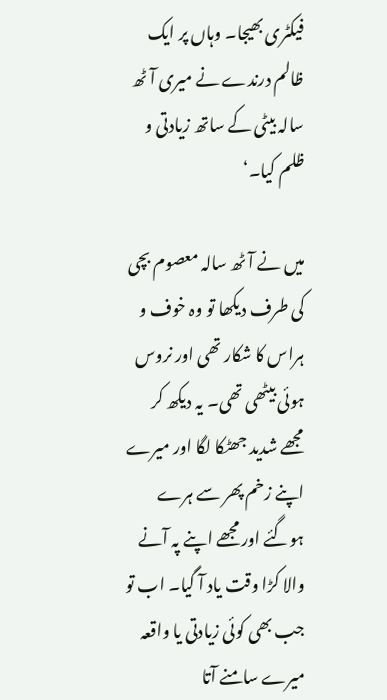فیکٹری بھیجا۔ وہاں پر ایک ظالم درندے نے میری آٹھ سالہ بیٹی کے ساتھ زیادتی و ظلم کیا۔‘

میں نے آٹھ سالہ معصوم بچی کی طرف دیکھا تو وہ خوف و ہراس کا شکار تھی اور نروس ہوئی بیٹھی تھی۔ یہ دیکھ کر مجھے شدید جھٹکا لگا اور میرے اپنے زخم پھر سے ہرے ہوگئے اور مجھے اپنے پہ آنے والا کڑا وقت یاد آ گیا۔ اب تو جب بھی کوئی زیادتی یا واقعہ میرے سامنے آتا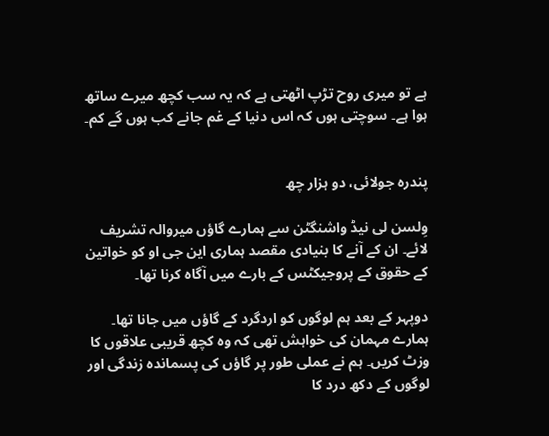ہے تو میری روح تڑپ اٹھتی ہے کہ یہ سب کچھ میرے ساتھ ہوا ہے۔ سوچتی ہوں کہ اس دنیا کے غم جانے کب ہوں گے کم۔


پندرہ جولائی، دو ہزار چھ

وِلسن لی نیڈ واشنگٹن سے ہمارے گاؤں میروالہ تشریف لائے۔ ان کے آنے کا بنیادی مقصد ہماری این جی او کو خواتین کے حقوق کے پروجیکٹس کے بارے میں آگاہ کرنا تھا۔

دوپہر کے بعد ہم لوگوں کو اردگرد کے گاؤں میں جانا تھا۔ ہمارے مہمان کی خواہش تھی کہ وہ کچھ قریبی علاقوں کا وزٹ کریں۔ ہم نے عملی طور پر گاؤں کی پسماندہ زندگی اور لوگوں کے دکھ درد کا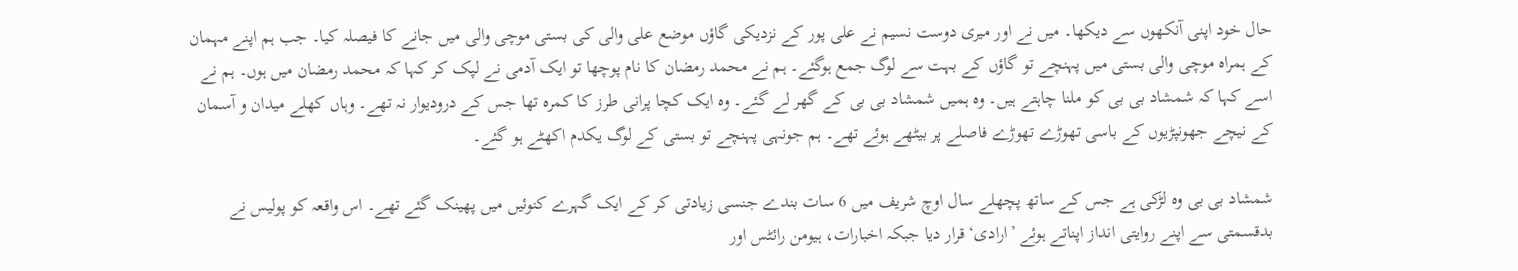حال خود اپنی آنکھوں سے دیکھا۔ میں نے اور میری دوست نسیم نے علی پور کے نزدیکی گاؤں موضع علی والی کی بستی موچی والی میں جانے کا فیصلہ کیا۔ جب ہم اپنے مہمان کے ہمراہ موچی والی بستی میں پہنچے تو گاؤں کے بہت سے لوگ جمع ہوگئے۔ ہم نے محمد رمضان کا نام پوچھا تو ایک آدمی نے لپک کر کہا کہ محمد رمضان میں ہوں۔ ہم نے اسے کہا کہ شمشاد بی بی کو ملنا چاہتے ہیں۔ وہ ہمیں شمشاد بی بی کے گھر لے گئے۔ وہ ایک کچا پرانی طرز کا کمرہ تھا جس کے درودیوار نہ تھے۔ وہاں کھلے میدان و آسمان کے نیچے جھونپڑیوں کے باسی تھوڑے تھوڑے فاصلے پر بیٹھے ہوئے تھے۔ ہم جونہی پہنچے تو بستی کے لوگ یکدم اکھٹے ہو گئے۔

شمشاد بی بی وہ لڑکی ہے جس کے ساتھ پچھلے سال اوچ شریف میں 6 سات بندے جنسی زیادتی کر کے ایک گہرے کنوئیں میں پھینک گئے تھے۔ اس واقعہ کو پولیس نے بدقسمتی سے اپنے روایتی انداز اپناتے ہوئے ’ارادی‘ قرار دیا جبکہ اخبارات، ہیومن رائٹس اور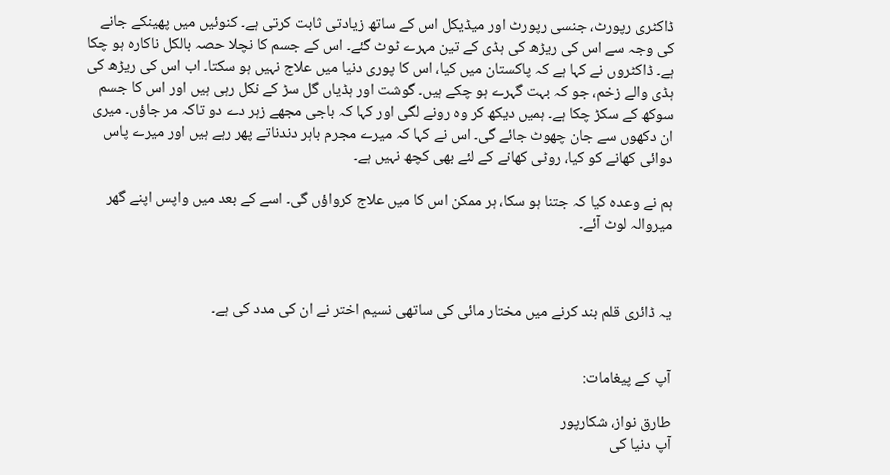ڈاکٹری رپورٹ، جنسی رپورٹ اور میڈیکل اس کے ساتھ زیادتی ثابت کرتی ہے۔ کنوئیں میں پھینکے جانے کی وجہ سے اس کی ریڑھ کی ہڈی کے تین مہرے ٹوٹ گئے۔ اس کے جسم کا نچلا حصہ بالکل ناکارہ ہو چکا ہے۔ ڈاکٹروں نے کہا ہے کہ پاکستان میں کیا، اس کا پوری دنیا میں علاج نہیں ہو سکتا۔ اب اس کی ریڑھ کی ہڈی والے زخم، جو کہ بہت گہرے ہو چکے ہیں۔ گوشت اور ہڈیاں گل سڑ کے نکل رہی ہیں اور اس کا جسم سوکھ کے سکڑ چکا ہے۔ ہمیں دیکھ کر وہ رونے لگی اور کہا کہ باجی مجھے زہر دے دو تاکہ مر جاؤں۔ میری ان دکھوں سے جان چھوٹ جائے گی۔ اس نے کہا کہ میرے مجرم باہر دندناتے پھر رہے ہیں اور میرے پاس دوائی کھانے کو کیا، روٹی کھانے کے لئے بھی کچھ نہیں ہے۔

ہم نے وعدہ کیا کہ جتنا ہو سکا، ہر ممکن اس کا میں علاج کرواؤں گی۔ اسے کے بعد میں واپس اپنے گھر میروالہ لوٹ آئے۔



یہ ڈائری قلم بند کرنے میں مختار مائی کی ساتھی نسیم اختر نے ان کی مدد کی ہے۔


آپ کے پیغامات:

طارق نواز، شکارپور
آپ دنیا کی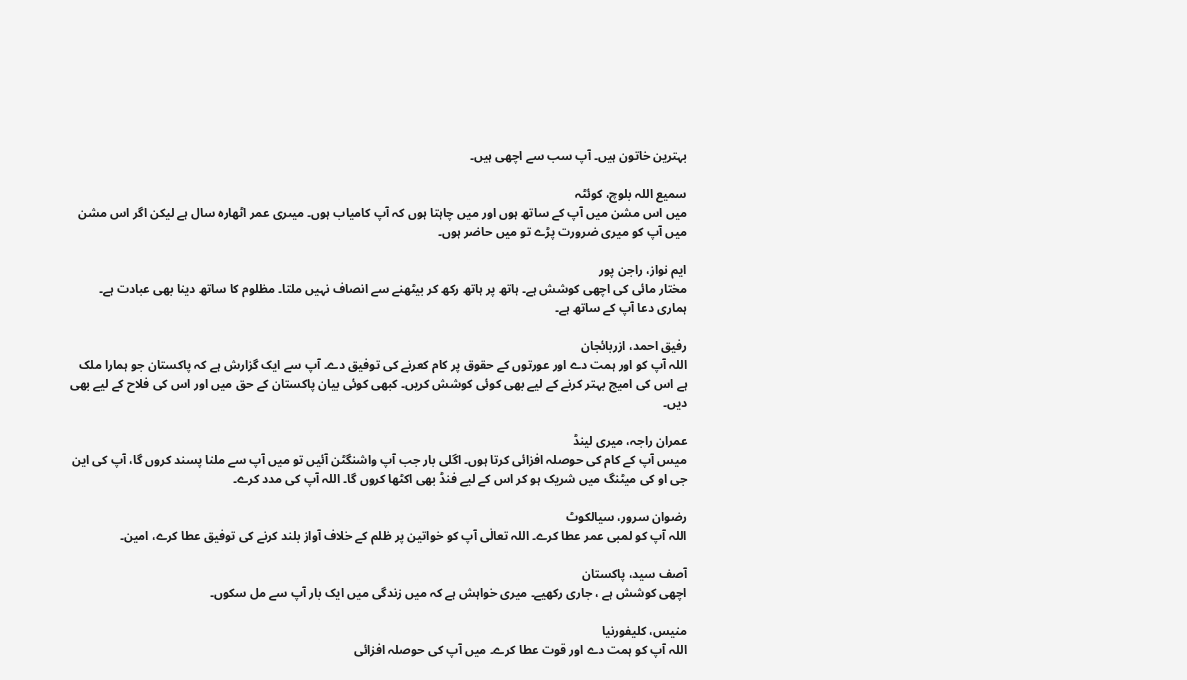بہترین خاتون ہیں۔ آپ سب سے اچھی ہیں۔

سمیع اللہ بلوچ، کوئٹہ
میں اس مشن میں آپ کے ساتھ ہوں اور میں چاہتا ہوں کہ آپ کامیاب ہوں۔ میںری عمر اٹھارہ سال ہے لیکن اگر اس مشن میں آپ کو میری ضرورت پڑے تو میں حاضر ہوں۔

ایم نواز، راجن پور
مختار مائی کی اچھی کوشش ہے۔ ہاتھ پر ہاتھ رکھ کر بیٹھنے سے انصاف نہیں ملتا۔ مظلوم کا ساتھ دینا بھی عبادت ہے۔ ہماری دعا آپ کے ساتھ ہے۔

رفیق احمد، ازربائجان
اللہ آپ کو اور ہمت دے اور عورتوں کے حقوق پر کام کعرنے کی توفیق دے۔ آپ سے ایک گزارش ہے کہ پاکستان جو ہمارا ملک ہے اس کی امیج بہتر کرنے کے لیے بھی کوئی کوشش کریں۔ کبھی کوئی بیان پاکستان کے حق میں اور اس کی فلاح کے لیے بھی دیں۔

عمران راجہ، میری لینڈ
میس آپ کے کام کی حوصلہ افزائی کرتا ہوں۔ اگلی بار جب آپ واشنگٹن آئیں تو میں آپ سے ملنا پسند کروں گا، آپ کی این جی او کی میٹنگ میں شریک ہو کر اس کے لیے فنڈ بھی اکٹھا کروں گا۔ اللہ آپ کی مدد کرے۔

رضوان سرور، سیالکوٹ
اللہ آپ کو لمبی عمر عطا کرے۔ اللہ تعالٰی آپ کو خواتین پر ظلم کے خلاف آواز بلند کرنے کی توفیق عطا کرے، امین۔

آصف سید، پاکستان
اچھی کوشش ہے ، جاری رکھیے۔ میری خواہش ہے کہ میں زندگی میں ایک بار آپ سے مل سکوں۔

منیس، کلیفورنیا
اللہ آپ کو ہمت دے اور قوت عطا کرے۔ میں آپ کی حوصلہ افزائی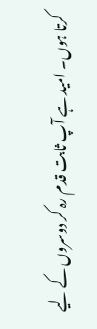کرتا ہوں۔ امید ہے آپ ثابت قدم رہ کر دوسروں کے لیے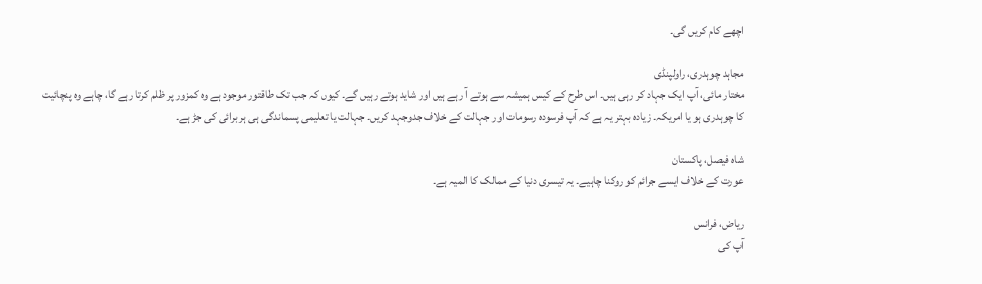اچھے کام کریں گی۔

مجاہد چوہدری، راولپنڈی
مختار مائی، آپ ایک جہاد کر رہی ہیں۔ اس طرح کے کیس ہمیشہ سے ہوتے آ رہے ہیں اور شاید ہوتے رہیں گے۔ کیوں کہ جب تک طاقتور موجود ہے وہ کمزور پر ظلم کرتا رہے گا، چاہے وہ پنچائیت کا چوہدری ہو یا امریکہ۔ زیادہ بہتر یہ ہے کہ آپ فرسودہ رسومات اور جہالت کے خلاف جدوجہد کریں۔ جہالت یا تعلیمی پسماندگی ہی ہر برائی کی جڑ ہے۔

شاہ فیصل، پاکستان
عورت کے خلاف ایسے جرائم کو روکنا چاہیے۔ یہ تیسری دنیا کے ممالک کا المیہ ہے۔

ریاض، فرانس
آپ کی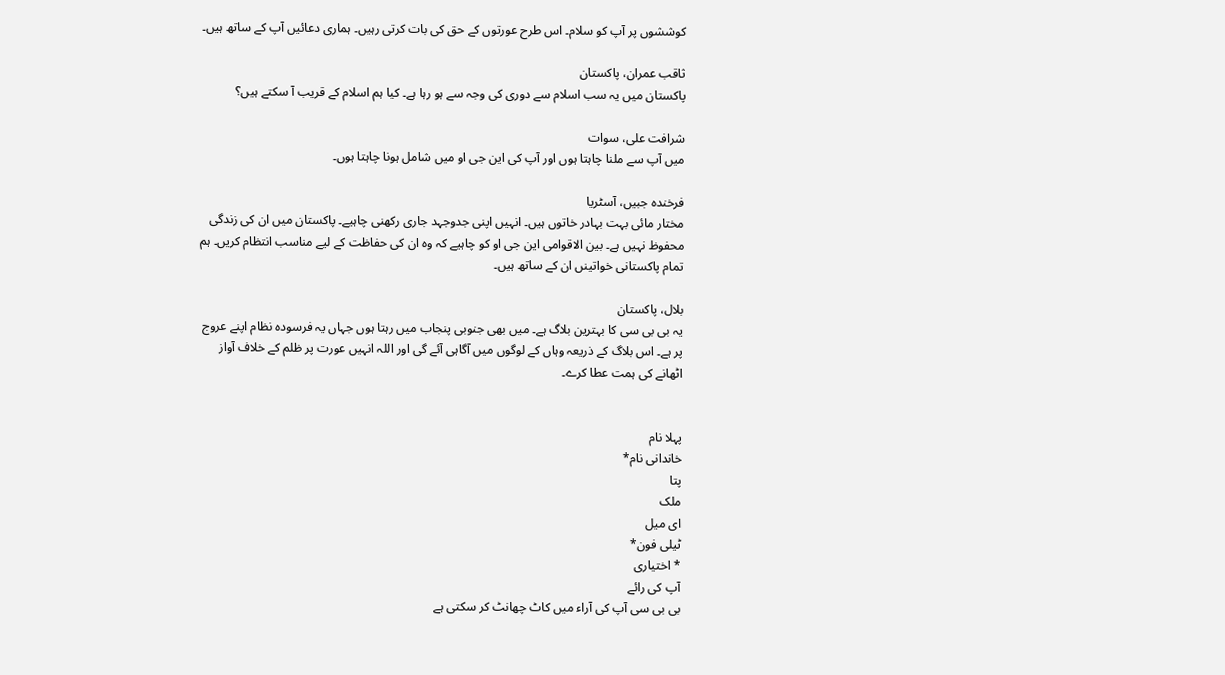کوششوں پر آپ کو سلام۔ اس طرح عورتوں کے حق کی بات کرتی رہیں۔ ہماری دعائیں آپ کے ساتھ ہیں۔

ثاقب عمران، پاکستان
پاکستان میں یہ سب اسلام سے دوری کی وجہ سے ہو رہا ہے۔ کیا ہم اسلام کے قریب آ سکتے ہیں؟

شرافت علی، سوات
میں آپ سے ملنا چاہتا ہوں اور آپ کی این جی او میں شامل ہونا چاہتا ہوں۔

فرخندہ جبیں، آسٹریا
مختار مائی بہت بہادر خاتوں ہیں۔ انہیں اپنی جدوجہد جاری رکھنی چاہیے۔ پاکستان میں ان کی زندگی محفوظ نہیں ہے۔ بین الاقوامی این جی او کو چاہیے کہ وہ ان کی حفاظت کے لیے مناسب انتظام کریں۔ ہم تمام پاکستانی خواتینں ان کے ساتھ ہیں۔

بلال، پاکستان
یہ بی بی سی کا بہترین بلاگ ہے۔ میں بھی جنوبی پنجاب میں رہتا ہوں جہاں یہ فرسودہ نظام اپنے عروج پر ہے۔ اس بلاگ کے ذریعہ وہاں کے لوگوں میں آگاہی آئے گی اور اللہ انہیں عورت پر ظلم کے خلاف آواز اٹھانے کی ہمت عطا کرے۔


پہلا نام
خاندانی نام*
پتا
ملک
ای میل
ٹیلی فون*
* اختیاری
آپ کی رائے
بی بی سی آپ کی آراء میں کاٹ چھانٹ کر سکتی ہے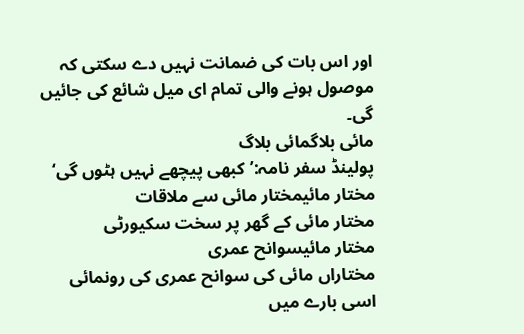اور اس بات کی ضمانت نہیں دے سکتی کہ موصول ہونے والی تمام ای میل شائع کی جائیں گی۔
مائی بلاگمائی بلاگ
پولینڈ سفر نامہ:’کبھی پیچھے نہیں ہٹوں گی‘
مختار مائیمختار مائی سے ملاقات
مختار مائی کے گھر پر سخت سکیورٹی
مختار مائیسوانح عمری
مختاراں مائی کی سوانح عمری کی رونمائی
اسی بارے میں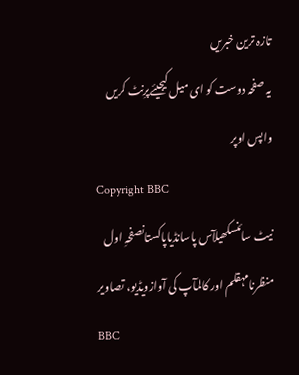تازہ ترین خبریں
یہ صفحہ دوست کو ای میل کیجیئےپرِنٹ کریں
واپس اوپر
Copyright BBC
نیٹ سائنسکھیلآس پاسانڈیاپاکستانصفحہِ اول
منظرنامہقلم اور کالمآپ کی آوازویڈیو، تصاویر
BBC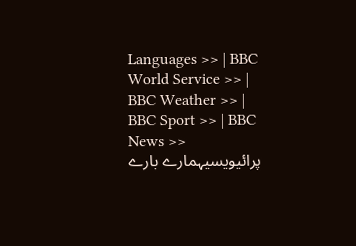Languages >> | BBC World Service >> | BBC Weather >> | BBC Sport >> | BBC News >>
پرائیویسیہمارے بارے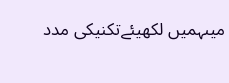میںہمیں لکھیئےتکنیکی مدد